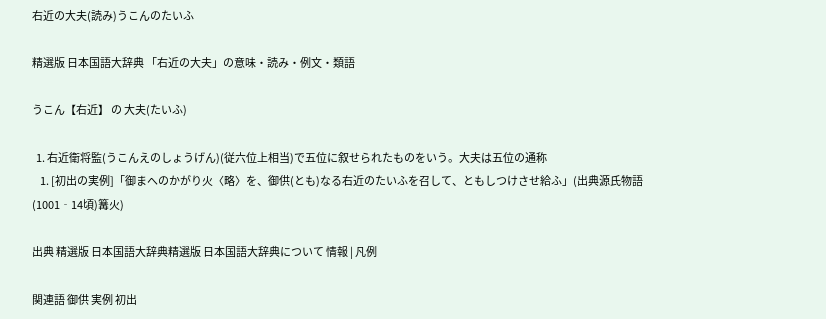右近の大夫(読み)うこんのたいふ

精選版 日本国語大辞典 「右近の大夫」の意味・読み・例文・類語

うこん【右近】 の 大夫(たいふ)

  1. 右近衛将監(うこんえのしょうげん)(従六位上相当)で五位に叙せられたものをいう。大夫は五位の通称
    1. [初出の実例]「御まへのかがり火〈略〉を、御供(とも)なる右近のたいふを召して、ともしつけさせ給ふ」(出典源氏物語(1001‐14頃)篝火)

出典 精選版 日本国語大辞典精選版 日本国語大辞典について 情報 | 凡例

関連語 御供 実例 初出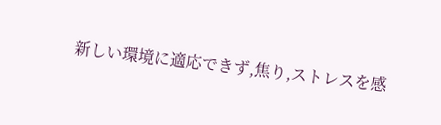新しい環境に適応できず,焦り,ストレスを感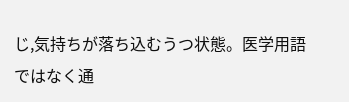じ,気持ちが落ち込むうつ状態。医学用語ではなく通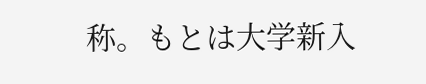称。もとは大学新入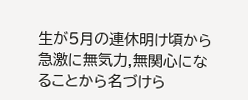生が5月の連休明け頃から急激に無気力,無関心になることから名づけら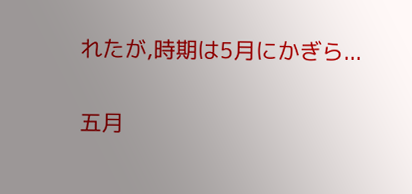れたが,時期は5月にかぎら...

五月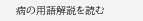病の用語解説を読む